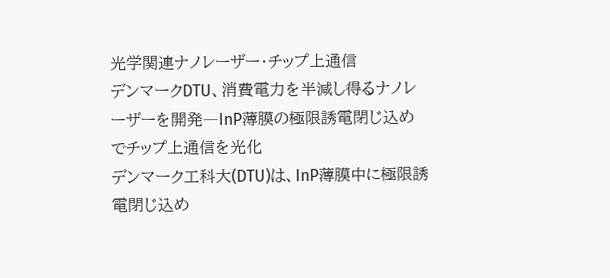光学関連ナノレーザー・チップ上通信
デンマークDTU、消費電力を半減し得るナノレーザーを開発―InP薄膜の極限誘電閉じ込めでチップ上通信を光化
デンマーク工科大(DTU)は、InP薄膜中に極限誘電閉じ込め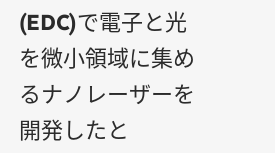(EDC)で電子と光を微小領域に集めるナノレーザーを開発したと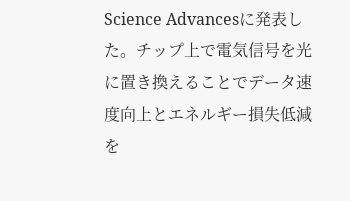Science Advancesに発表した。チップ上で電気信号を光に置き換えることでデータ速度向上とエネルギー損失低減を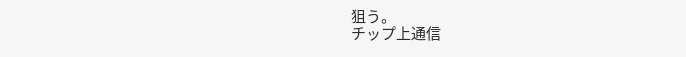狙う。
チップ上通信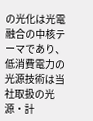の光化は光電融合の中核テーマであり、低消費電力の光源技術は当社取扱の光源・計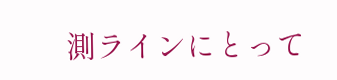測ラインにとって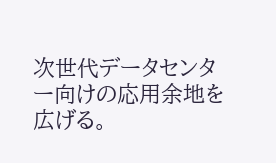次世代データセンター向けの応用余地を広げる。